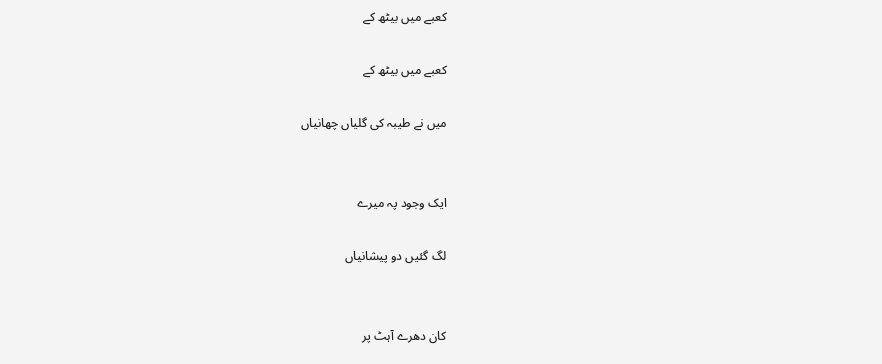کعبے میں بیٹھ کے

کعبے میں بیٹھ کے

میں نے طیبہ کی گلیاں چھانیاں


ایک وجود پہ میرے

لگ گئیں دو پیشانیاں


کان دھرے آہٹ پر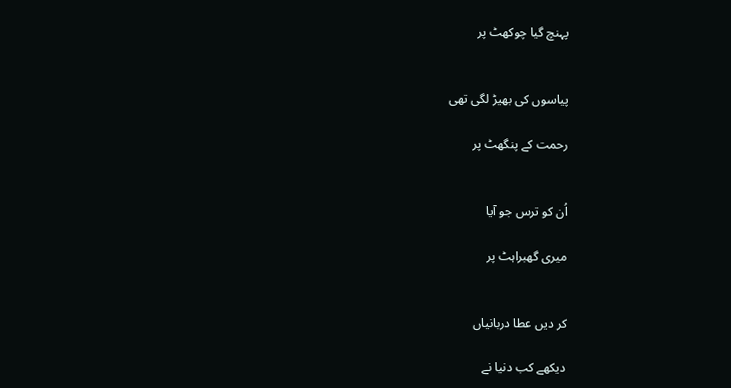پہنچ گیا چوکھٹ پر


پیاسوں کی بھیڑ لگی تھی

رحمت کے پنگھٹ پر


اُن کو ترس جو آیا

میری گھبراہٹ پر


کر دیں عطا دربانیاں

دیکھے کب دنیا نے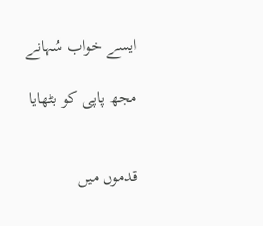ایسے خواب سُہانے

مجھ پاپی کو بٹھایا


قدموں میں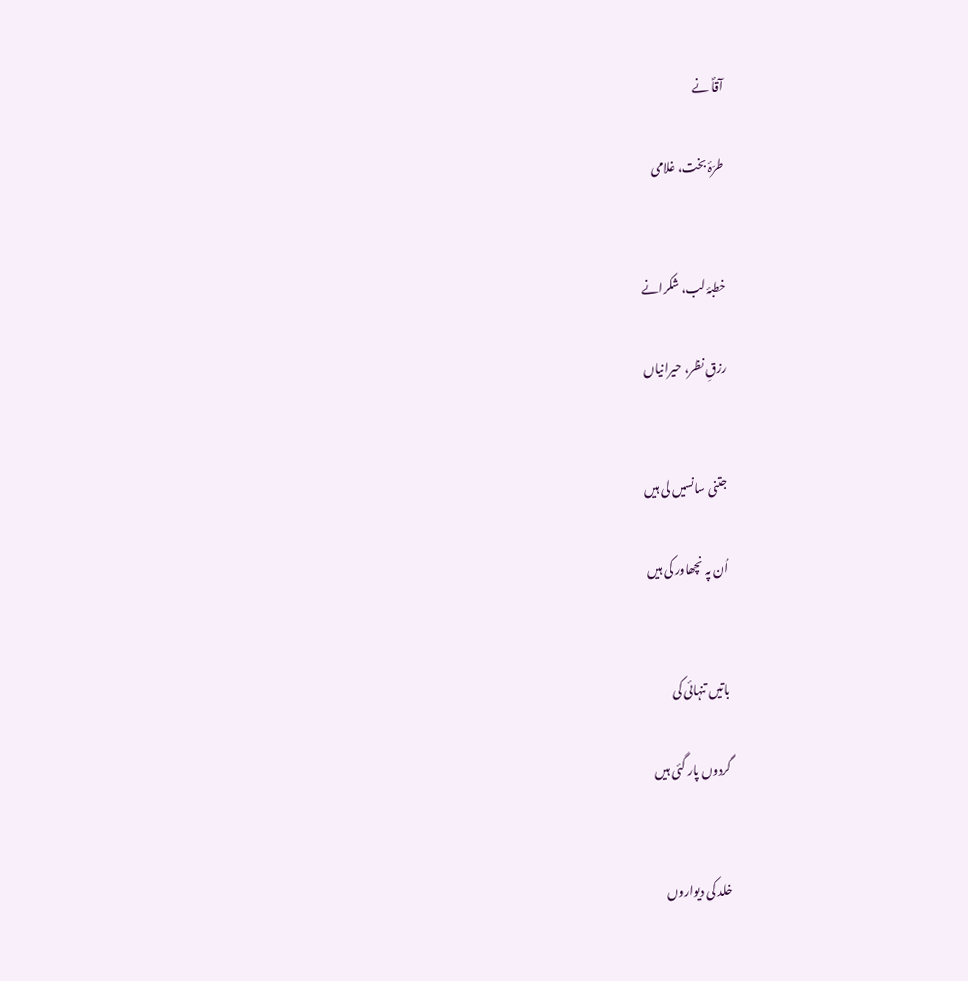آقاؐ نے

طرّۂ بخت، غلامی


خطبۂ لب، شکرانے

رزقِ نظر، حیرانیاں


جتنی سانسیں لی ہیں

اُن پہ نچھاور کی ہیں


باتیں تنہائی کی

گردوں پار گئی ہیں


خلد کی دیواروں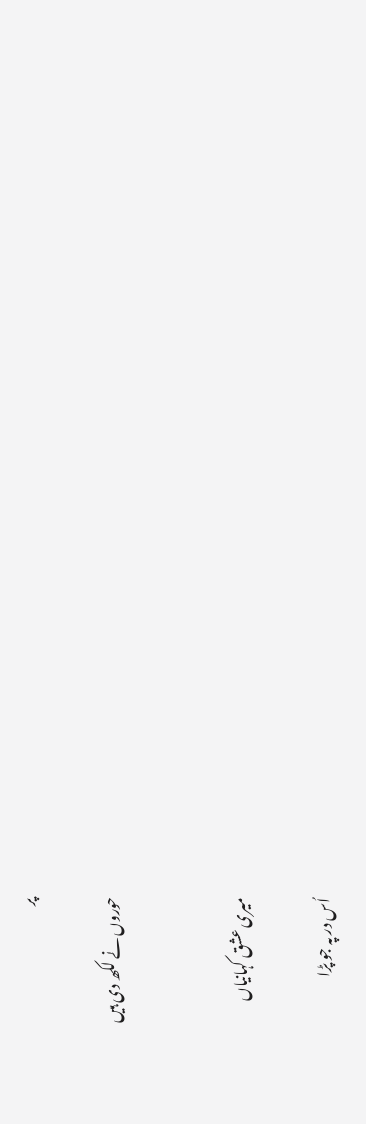پر

حوروں نے لکھ دی ہیں


میری عشق کہانیاں

اُس در پہ جو پڑا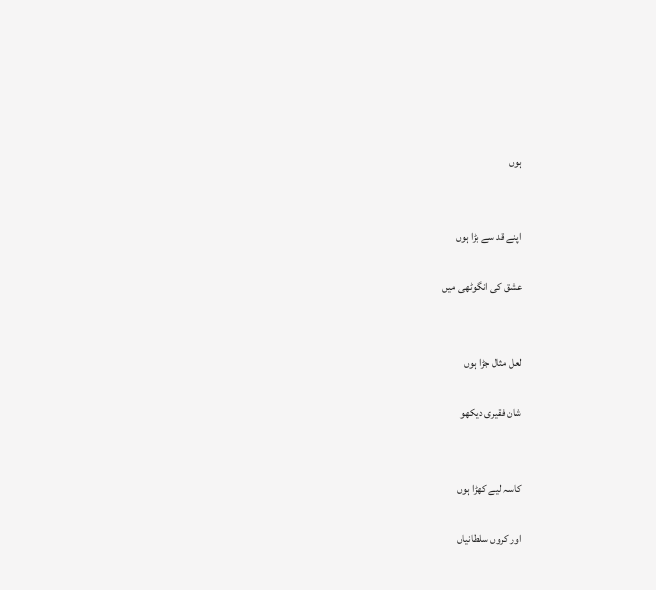ہوں


اپنے قد سے بڑا ہوں

عشق کی انگوٹھی میں


لعل مثال جڑا ہوں

شان فقیری دیکھو


کاسہ لیے کھڑا ہوں

اور کروں سلطانیاں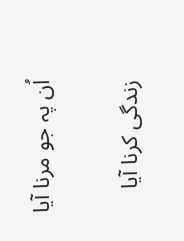اُن پہ جو مرنا آیا

زندگی کرنا آیا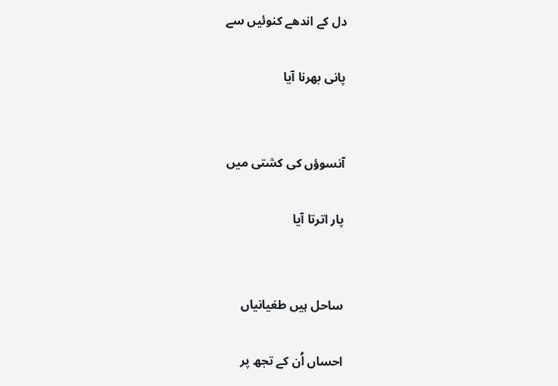دل کے اندھے کنوئیں سے

پانی بھرنا آیا


آنسوؤں کی کشتی میں

پار اترتا آیا


ساحل ہیں طغیانیاں

احساں اُن کے تجھ پر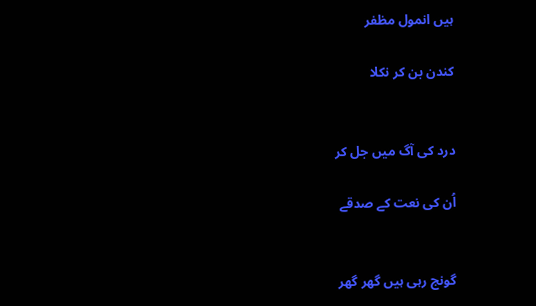ہیں انمول مظفر

کندن بن کر نکلا


درد کی آگ میں جل کر

اُن کی نعت کے صدقے


گونج رہی ہیں گھر گھر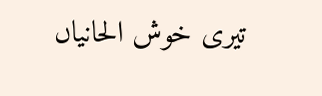تیری خوش الحانیاں